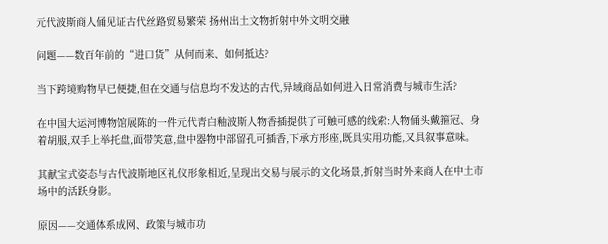元代波斯商人俑见证古代丝路贸易繁荣 扬州出土文物折射中外文明交融

问题——数百年前的“进口货”从何而来、如何抵达?

当下跨境购物早已便捷,但在交通与信息均不发达的古代,异域商品如何进入日常消费与城市生活?

在中国大运河博物馆展陈的一件元代青白釉波斯人物香插提供了可触可感的线索:人物俑头戴箍冠、身着胡服,双手上举托盘,面带笑意,盘中器物中部留孔可插香,下承方形座,既具实用功能,又具叙事意味。

其献宝式姿态与古代波斯地区礼仪形象相近,呈现出交易与展示的文化场景,折射当时外来商人在中土市场中的活跃身影。

原因——交通体系成网、政策与城市功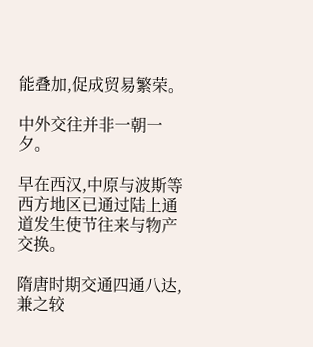能叠加,促成贸易繁荣。

中外交往并非一朝一夕。

早在西汉,中原与波斯等西方地区已通过陆上通道发生使节往来与物产交换。

隋唐时期交通四通八达,兼之较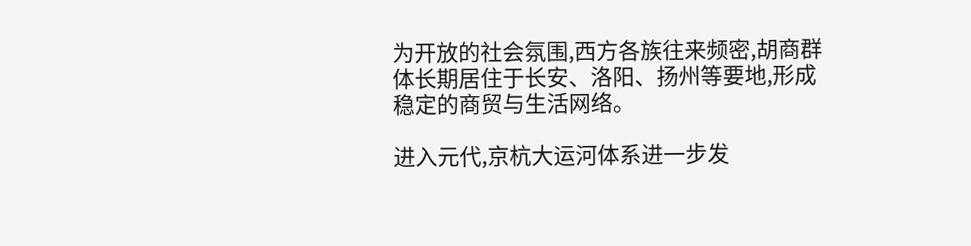为开放的社会氛围,西方各族往来频密,胡商群体长期居住于长安、洛阳、扬州等要地,形成稳定的商贸与生活网络。

进入元代,京杭大运河体系进一步发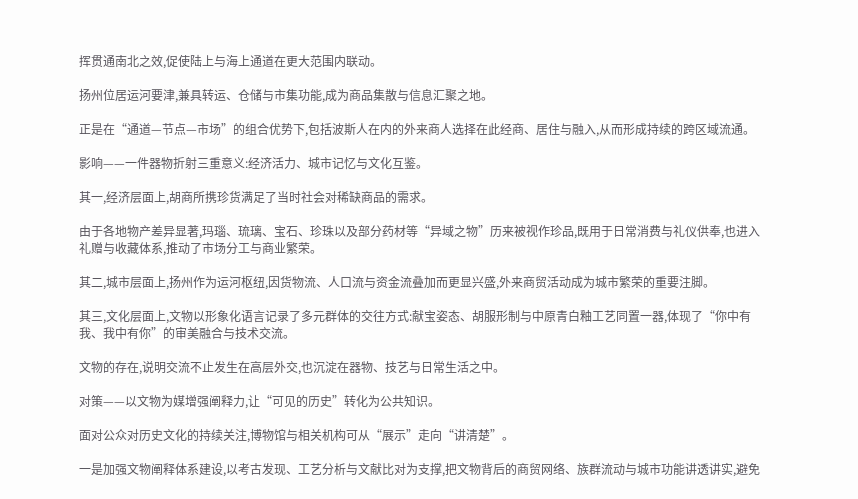挥贯通南北之效,促使陆上与海上通道在更大范围内联动。

扬州位居运河要津,兼具转运、仓储与市集功能,成为商品集散与信息汇聚之地。

正是在“通道—节点—市场”的组合优势下,包括波斯人在内的外来商人选择在此经商、居住与融入,从而形成持续的跨区域流通。

影响——一件器物折射三重意义:经济活力、城市记忆与文化互鉴。

其一,经济层面上,胡商所携珍货满足了当时社会对稀缺商品的需求。

由于各地物产差异显著,玛瑙、琉璃、宝石、珍珠以及部分药材等“异域之物”历来被视作珍品,既用于日常消费与礼仪供奉,也进入礼赠与收藏体系,推动了市场分工与商业繁荣。

其二,城市层面上,扬州作为运河枢纽,因货物流、人口流与资金流叠加而更显兴盛,外来商贸活动成为城市繁荣的重要注脚。

其三,文化层面上,文物以形象化语言记录了多元群体的交往方式:献宝姿态、胡服形制与中原青白釉工艺同置一器,体现了“你中有我、我中有你”的审美融合与技术交流。

文物的存在,说明交流不止发生在高层外交,也沉淀在器物、技艺与日常生活之中。

对策——以文物为媒增强阐释力,让“可见的历史”转化为公共知识。

面对公众对历史文化的持续关注,博物馆与相关机构可从“展示”走向“讲清楚”。

一是加强文物阐释体系建设,以考古发现、工艺分析与文献比对为支撑,把文物背后的商贸网络、族群流动与城市功能讲透讲实,避免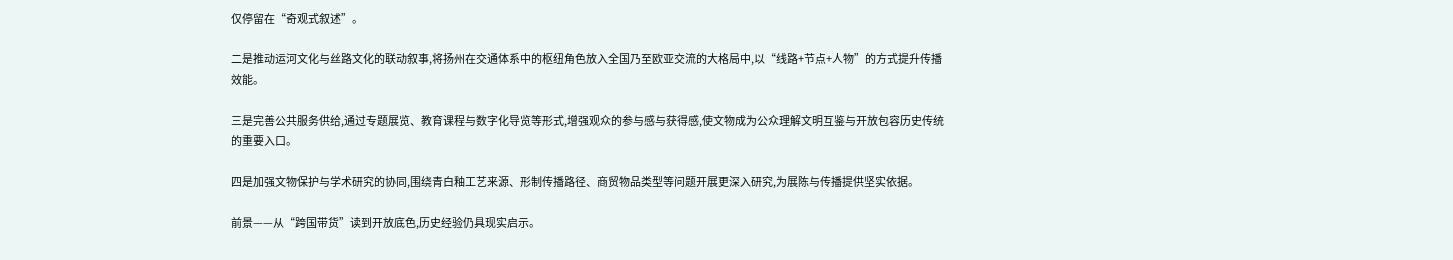仅停留在“奇观式叙述”。

二是推动运河文化与丝路文化的联动叙事,将扬州在交通体系中的枢纽角色放入全国乃至欧亚交流的大格局中,以“线路+节点+人物”的方式提升传播效能。

三是完善公共服务供给,通过专题展览、教育课程与数字化导览等形式,增强观众的参与感与获得感,使文物成为公众理解文明互鉴与开放包容历史传统的重要入口。

四是加强文物保护与学术研究的协同,围绕青白釉工艺来源、形制传播路径、商贸物品类型等问题开展更深入研究,为展陈与传播提供坚实依据。

前景——从“跨国带货”读到开放底色,历史经验仍具现实启示。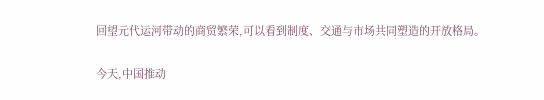回望元代运河带动的商贸繁荣,可以看到制度、交通与市场共同塑造的开放格局。

今天,中国推动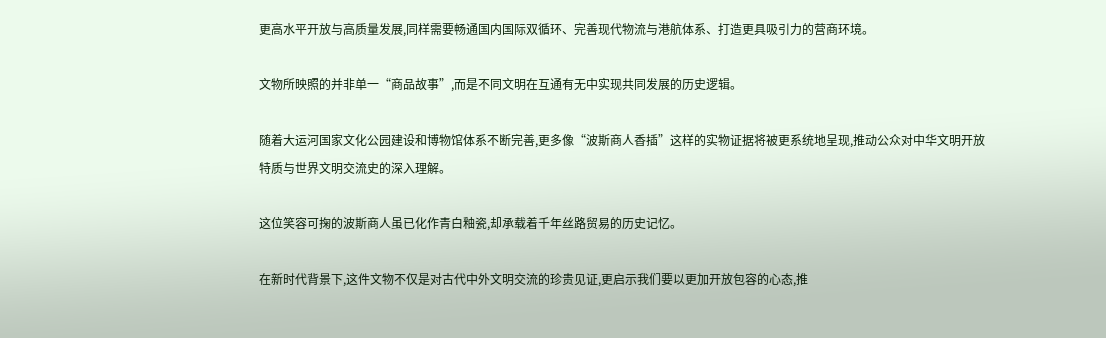更高水平开放与高质量发展,同样需要畅通国内国际双循环、完善现代物流与港航体系、打造更具吸引力的营商环境。

文物所映照的并非单一“商品故事”,而是不同文明在互通有无中实现共同发展的历史逻辑。

随着大运河国家文化公园建设和博物馆体系不断完善,更多像“波斯商人香插”这样的实物证据将被更系统地呈现,推动公众对中华文明开放特质与世界文明交流史的深入理解。

这位笑容可掬的波斯商人虽已化作青白釉瓷,却承载着千年丝路贸易的历史记忆。

在新时代背景下,这件文物不仅是对古代中外文明交流的珍贵见证,更启示我们要以更加开放包容的心态,推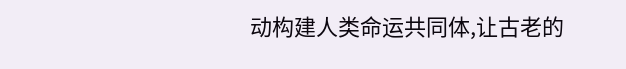动构建人类命运共同体,让古老的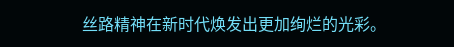丝路精神在新时代焕发出更加绚烂的光彩。